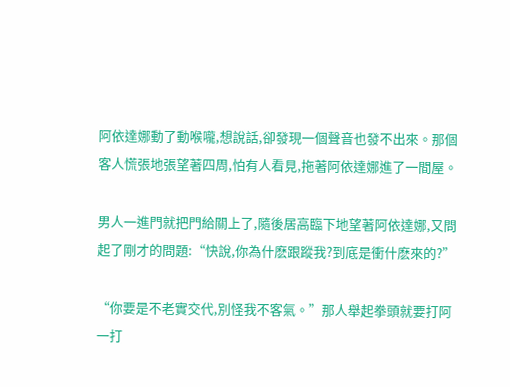阿依達娜動了動喉嚨,想說話,卻發現一個聲音也發不出來。那個客人慌張地張望著四周,怕有人看見,拖著阿依達娜進了一間屋。

男人一進門就把門給關上了,隨後居高臨下地望著阿依達娜,又問起了剛才的問題:“快說,你為什麽跟蹤我?到底是衝什麽來的?”

“你要是不老實交代,別怪我不客氣。”那人舉起拳頭就要打阿一打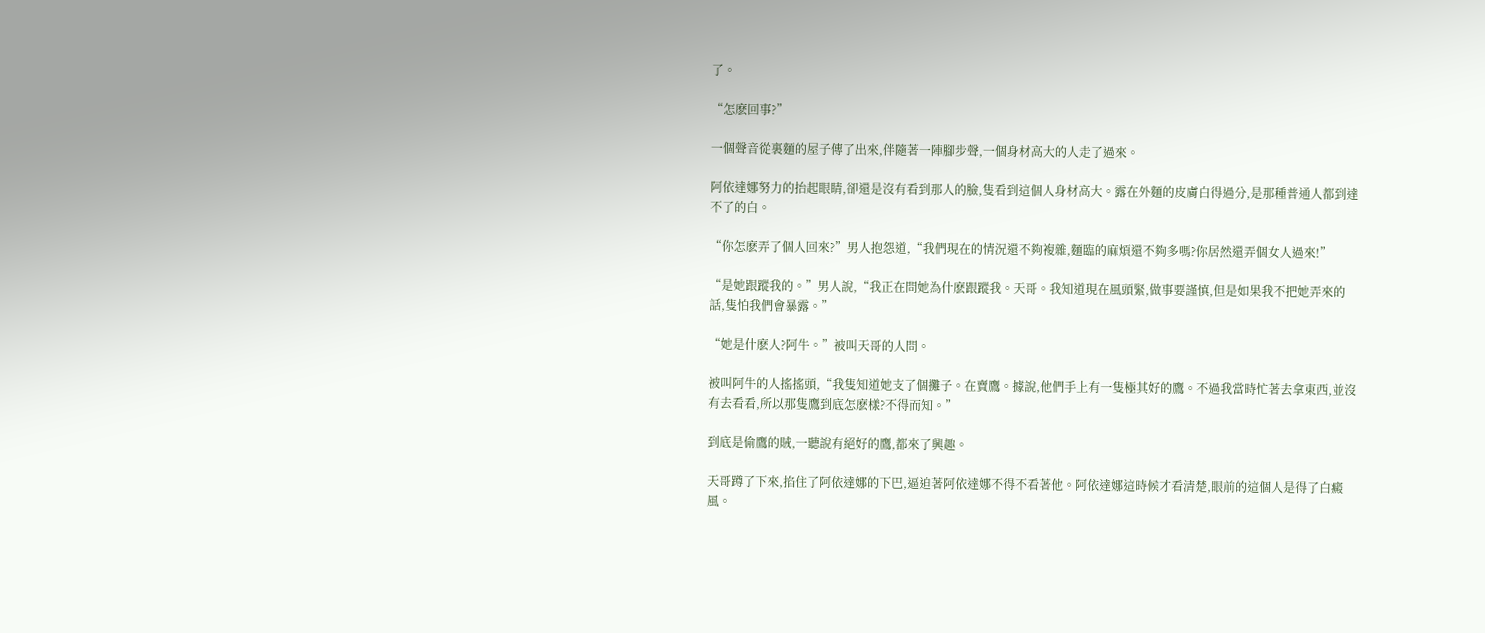了。

“怎麽回事?”

一個聲音從裏麵的屋子傳了出來,伴隨著一陣腳步聲,一個身材高大的人走了過來。

阿依達娜努力的抬起眼睛,卻還是沒有看到那人的臉,隻看到這個人身材高大。露在外麵的皮膚白得過分,是那種普通人都到達不了的白。

“你怎麽弄了個人回來?”男人抱怨道,“我們現在的情況還不夠複雜,麵臨的麻煩還不夠多嗎?你居然還弄個女人過來!”

“是她跟蹤我的。”男人說,“我正在問她為什麽跟蹤我。天哥。我知道現在風頭緊,做事要謹慎,但是如果我不把她弄來的話,隻怕我們會暴露。”

“她是什麽人?阿牛。”被叫天哥的人問。

被叫阿牛的人搖搖頭,“我隻知道她支了個攤子。在賣鷹。據說,他們手上有一隻極其好的鷹。不過我當時忙著去拿東西,並沒有去看看,所以那隻鷹到底怎麽樣?不得而知。”

到底是偷鷹的賊,一聽說有絕好的鷹,都來了興趣。

天哥蹲了下來,掐住了阿依達娜的下巴,逼迫著阿依達娜不得不看著他。阿依達娜這時候才看清楚,眼前的這個人是得了白癜風。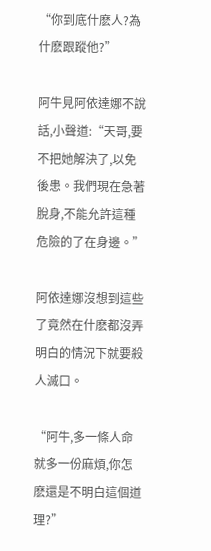“你到底什麽人?為什麽跟蹤他?”

阿牛見阿依達娜不說話,小聲道:“天哥,要不把她解決了,以免後患。我們現在急著脫身,不能允許這種危險的了在身邊。”

阿依達娜沒想到這些了竟然在什麽都沒弄明白的情況下就要殺人滅口。

“阿牛,多一條人命就多一份麻煩,你怎麽還是不明白這個道理?”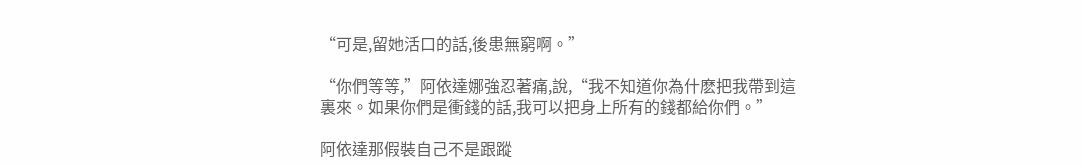“可是,留她活口的話,後患無窮啊。”

“你們等等,”阿依達娜強忍著痛,說,“我不知道你為什麽把我帶到這裏來。如果你們是衝錢的話,我可以把身上所有的錢都給你們。”

阿依達那假裝自己不是跟蹤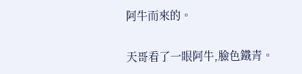阿牛而來的。

天哥看了一眼阿牛,臉色鐵青。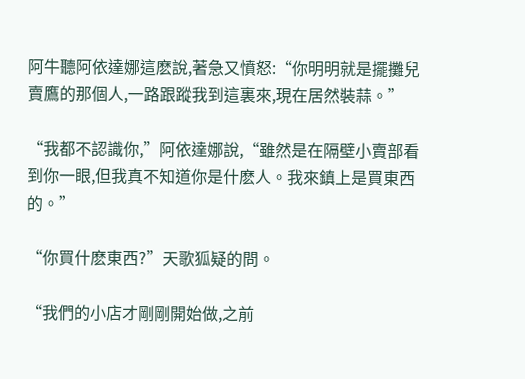阿牛聽阿依達娜這麽說,著急又憤怒:“你明明就是擺攤兒賣鷹的那個人,一路跟蹤我到這裏來,現在居然裝蒜。”

“我都不認識你,”阿依達娜說,“雖然是在隔壁小賣部看到你一眼,但我真不知道你是什麽人。我來鎮上是買東西的。”

“你買什麽東西?”天歌狐疑的問。

“我們的小店才剛剛開始做,之前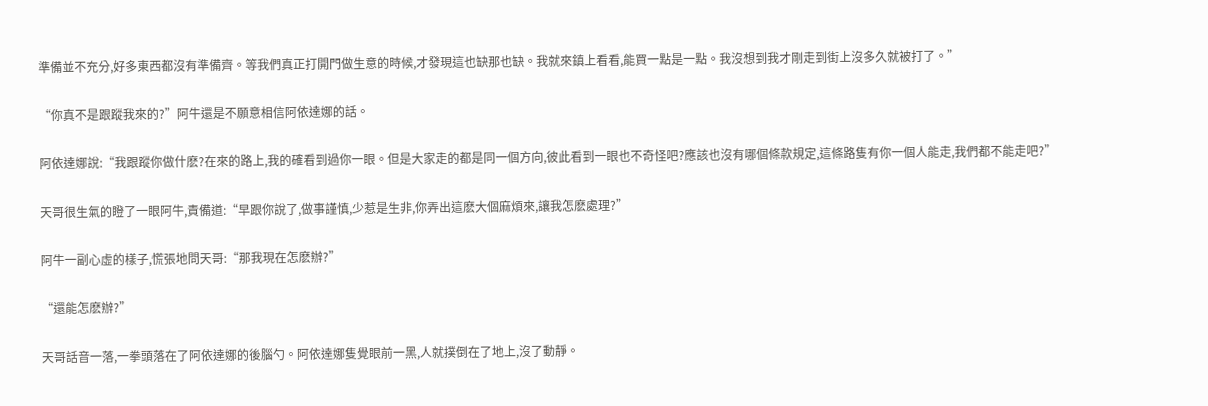準備並不充分,好多東西都沒有準備齊。等我們真正打開門做生意的時候,才發現這也缺那也缺。我就來鎮上看看,能買一點是一點。我沒想到我才剛走到街上沒多久就被打了。”

“你真不是跟蹤我來的?”阿牛還是不願意相信阿依達娜的話。

阿依達娜說:“我跟蹤你做什麽?在來的路上,我的確看到過你一眼。但是大家走的都是同一個方向,彼此看到一眼也不奇怪吧?應該也沒有哪個條款規定,這條路隻有你一個人能走,我們都不能走吧?”

天哥很生氣的瞪了一眼阿牛,責備道:“早跟你說了,做事謹慎,少惹是生非,你弄出這麽大個麻煩來,讓我怎麽處理?”

阿牛一副心虛的樣子,慌張地問天哥:“那我現在怎麽辦?”

“還能怎麽辦?”

天哥話音一落,一拳頭落在了阿依達娜的後腦勺。阿依達娜隻覺眼前一黑,人就撲倒在了地上,沒了動靜。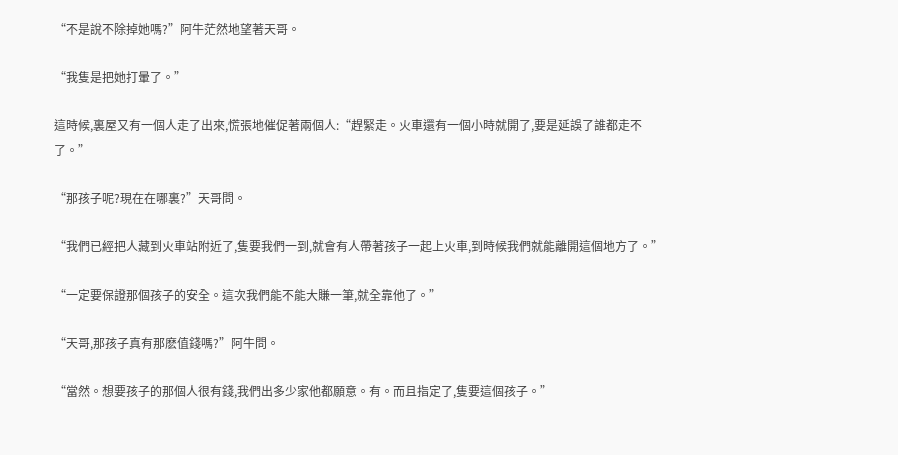“不是說不除掉她嗎?”阿牛茫然地望著天哥。

“我隻是把她打暈了。”

這時候,裏屋又有一個人走了出來,慌張地催促著兩個人:“趕緊走。火車還有一個小時就開了,要是延誤了誰都走不了。”

“那孩子呢?現在在哪裏?”天哥問。

“我們已經把人藏到火車站附近了,隻要我們一到,就會有人帶著孩子一起上火車,到時候我們就能離開這個地方了。”

“一定要保證那個孩子的安全。這次我們能不能大賺一筆,就全靠他了。”

“天哥,那孩子真有那麽值錢嗎?”阿牛問。

“當然。想要孩子的那個人很有錢,我們出多少家他都願意。有。而且指定了,隻要這個孩子。”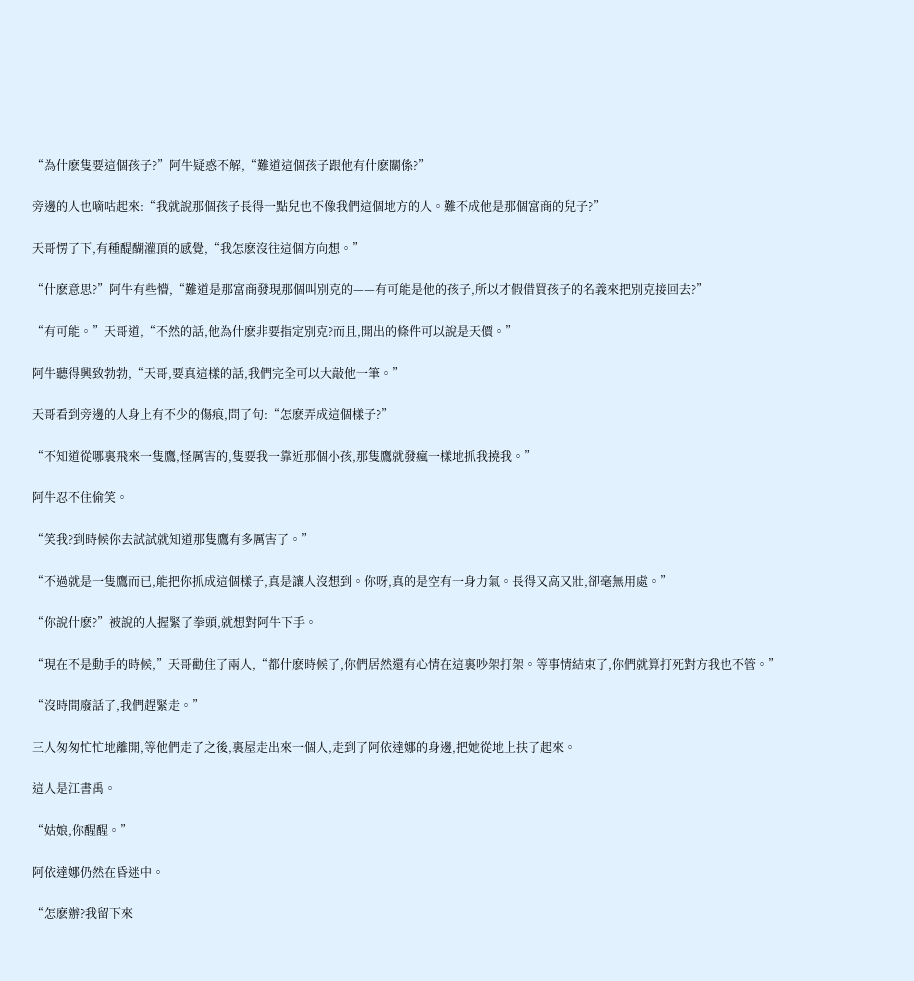“為什麽隻要這個孩子?”阿牛疑惑不解,“難道這個孩子跟他有什麽關係?”

旁邊的人也嘀咕起來:“我就說那個孩子長得一點兒也不像我們這個地方的人。難不成他是那個富商的兒子?”

天哥愣了下,有種醍醐灌頂的感覺,“我怎麽沒往這個方向想。”

“什麽意思?”阿牛有些懵,“難道是那富商發現那個叫別克的——有可能是他的孩子,所以才假借買孩子的名義來把別克接回去?”

“有可能。”天哥道,“不然的話,他為什麽非要指定別克?而且,開出的條件可以說是天價。”

阿牛聽得興致勃勃,“天哥,要真這樣的話,我們完全可以大敲他一筆。”

天哥看到旁邊的人身上有不少的傷痕,問了句:“怎麽弄成這個樣子?”

“不知道從哪裏飛來一隻鷹,怪厲害的,隻要我一靠近那個小孩,那隻鷹就發瘋一樣地抓我撓我。”

阿牛忍不住偷笑。

“笑我?到時候你去試試就知道那隻鷹有多厲害了。”

“不過就是一隻鷹而已,能把你抓成這個樣子,真是讓人沒想到。你呀,真的是空有一身力氣。長得又高又壯,卻毫無用處。”

“你說什麽?”被說的人握緊了拳頭,就想對阿牛下手。

“現在不是動手的時候,”天哥勸住了兩人,“都什麽時候了,你們居然還有心情在這裏吵架打架。等事情結束了,你們就算打死對方我也不管。”

“沒時間廢話了,我們趕緊走。”

三人匆匆忙忙地離開,等他們走了之後,裏屋走出來一個人,走到了阿依達娜的身邊,把她從地上扶了起來。

這人是江書禹。

“姑娘,你醒醒。”

阿依達娜仍然在昏迷中。

“怎麽辦?我留下來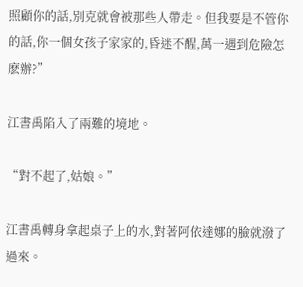照顧你的話,別克就會被那些人帶走。但我要是不管你的話,你一個女孩子家家的,昏迷不醒,萬一遇到危險怎麽辦?”

江書禹陷入了兩難的境地。

“對不起了,姑娘。”

江書禹轉身拿起桌子上的水,對著阿依達娜的臉就潑了過來。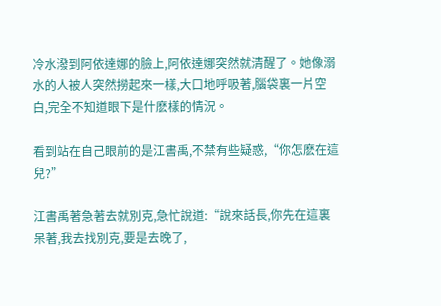冷水潑到阿依達娜的臉上,阿依達娜突然就清醒了。她像溺水的人被人突然撈起來一樣,大口地呼吸著,腦袋裏一片空白,完全不知道眼下是什麽樣的情況。

看到站在自己眼前的是江書禹,不禁有些疑惑,“你怎麽在這兒?”

江書禹著急著去就別克,急忙說道:“說來話長,你先在這裏呆著,我去找別克,要是去晚了,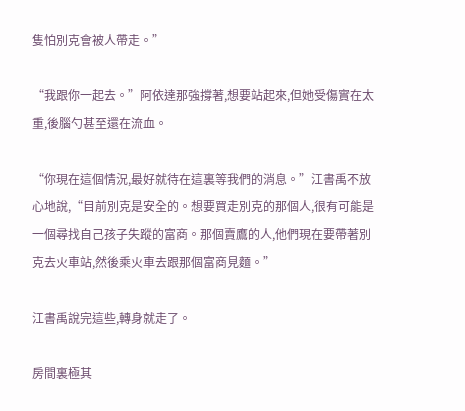隻怕別克會被人帶走。”

“我跟你一起去。”阿依達那強撐著,想要站起來,但她受傷實在太重,後腦勺甚至還在流血。

“你現在這個情況,最好就待在這裏等我們的消息。”江書禹不放心地說,“目前別克是安全的。想要買走別克的那個人,很有可能是一個尋找自己孩子失蹤的富商。那個賣鷹的人,他們現在要帶著別克去火車站,然後乘火車去跟那個富商見麵。”

江書禹說完這些,轉身就走了。

房間裏極其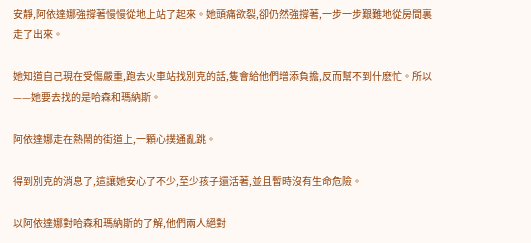安靜,阿依達娜強撐著慢慢從地上站了起來。她頭痛欲裂,卻仍然強撐著,一步一步艱難地從房間裏走了出來。

她知道自己現在受傷嚴重,跑去火車站找別克的話,隻會給他們增添負擔,反而幫不到什麽忙。所以——她要去找的是哈森和瑪納斯。

阿依達娜走在熱鬧的街道上,一顆心撲通亂跳。

得到別克的消息了,這讓她安心了不少,至少孩子還活著,並且暫時沒有生命危險。

以阿依達娜對哈森和瑪納斯的了解,他們兩人絕對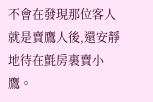不會在發現那位客人就是賣鷹人後,還安靜地待在氈房裏賣小鷹。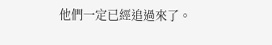他們一定已經追過來了。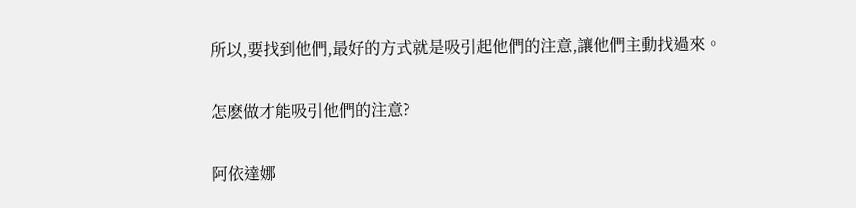所以,要找到他們,最好的方式就是吸引起他們的注意,讓他們主動找過來。

怎麽做才能吸引他們的注意?

阿依達娜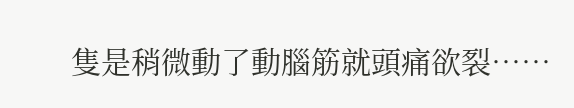隻是稍微動了動腦筋就頭痛欲裂……